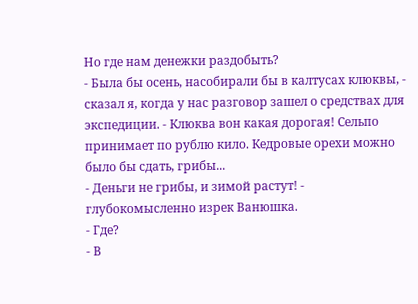Но где нам денежки раздобыть?
- Была бы осень, насобирали бы в калтусах клюквы, - сказал я, когда у нас разговор зашел о средствах для экспедиции. - Клюква вон какая дорогая! Сельпо принимает по рублю кило. Кедровые орехи можно было бы сдать, грибы...
- Деньги не грибы, и зимой растут! - глубокомысленно изрек Ванюшка.
- Где?
- В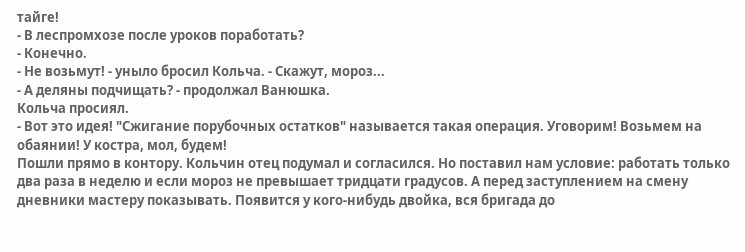тайге!
- В леспромхозе после уроков поработать?
- Конечно.
- Не возьмут! - уныло бросил Кольча. - Скажут, мороз...
- А деляны подчищать? - продолжал Ванюшка.
Кольча просиял.
- Вот это идея! "Сжигание порубочных остатков" называется такая операция. Уговорим! Возьмем на обаянии! У костра, мол, будем!
Пошли прямо в контору. Кольчин отец подумал и согласился. Но поставил нам условие: работать только два раза в неделю и если мороз не превышает тридцати градусов. А перед заступлением на смену дневники мастеру показывать. Появится у кого-нибудь двойка, вся бригада до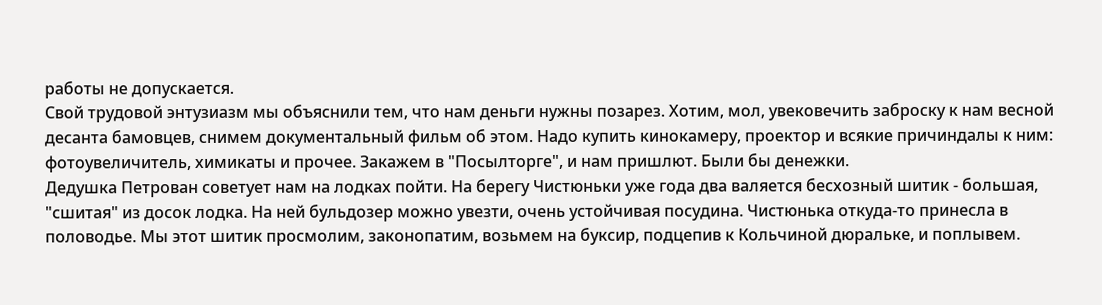работы не допускается.
Свой трудовой энтузиазм мы объяснили тем, что нам деньги нужны позарез. Хотим, мол, увековечить заброску к нам весной десанта бамовцев, снимем документальный фильм об этом. Надо купить кинокамеру, проектор и всякие причиндалы к ним: фотоувеличитель, химикаты и прочее. Закажем в "Посылторге", и нам пришлют. Были бы денежки.
Дедушка Петрован советует нам на лодках пойти. На берегу Чистюньки уже года два валяется бесхозный шитик - большая, "сшитая" из досок лодка. На ней бульдозер можно увезти, очень устойчивая посудина. Чистюнька откуда-то принесла в половодье. Мы этот шитик просмолим, законопатим, возьмем на буксир, подцепив к Кольчиной дюральке, и поплывем.